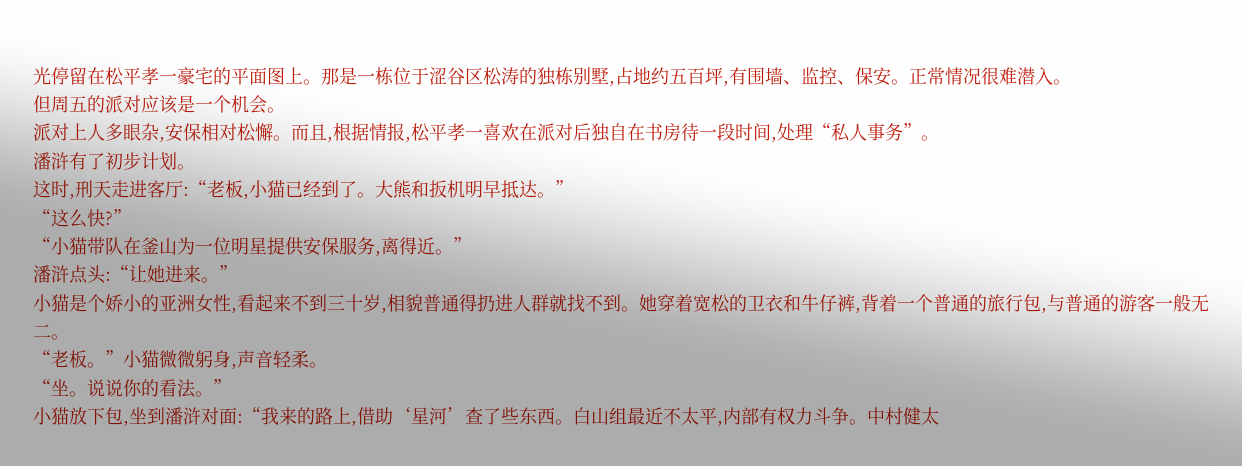光停留在松平孝一豪宅的平面图上。那是一栋位于涩谷区松涛的独栋别墅,占地约五百坪,有围墙、监控、保安。正常情况很难潜入。
但周五的派对应该是一个机会。
派对上人多眼杂,安保相对松懈。而且,根据情报,松平孝一喜欢在派对后独自在书房待一段时间,处理“私人事务”。
潘浒有了初步计划。
这时,刑天走进客厅:“老板,小猫已经到了。大熊和扳机明早抵达。”
“这么快?”
“小猫带队在釜山为一位明星提供安保服务,离得近。”
潘浒点头:“让她进来。”
小猫是个娇小的亚洲女性,看起来不到三十岁,相貌普通得扔进人群就找不到。她穿着宽松的卫衣和牛仔裤,背着一个普通的旅行包,与普通的游客一般无二。
“老板。”小猫微微躬身,声音轻柔。
“坐。说说你的看法。”
小猫放下包,坐到潘浒对面:“我来的路上,借助‘星河’查了些东西。白山组最近不太平,内部有权力斗争。中村健太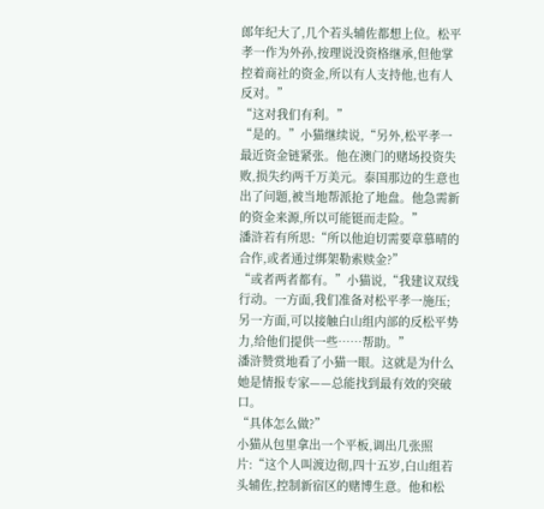郎年纪大了,几个若头辅佐都想上位。松平孝一作为外孙,按理说没资格继承,但他掌控着商社的资金,所以有人支持他,也有人反对。”
“这对我们有利。”
“是的。”小猫继续说,“另外,松平孝一最近资金链紧张。他在澳门的赌场投资失败,损失约两千万美元。泰国那边的生意也出了问题,被当地帮派抢了地盘。他急需新的资金来源,所以可能铤而走险。”
潘浒若有所思:“所以他迫切需要章慕晴的合作,或者通过绑架勒索赎金?”
“或者两者都有。”小猫说,“我建议双线行动。一方面,我们准备对松平孝一施压;另一方面,可以接触白山组内部的反松平势力,给他们提供一些……帮助。”
潘浒赞赏地看了小猫一眼。这就是为什么她是情报专家——总能找到最有效的突破口。
“具体怎么做?”
小猫从包里拿出一个平板,调出几张照片:“这个人叫渡边彻,四十五岁,白山组若头辅佐,控制新宿区的赌博生意。他和松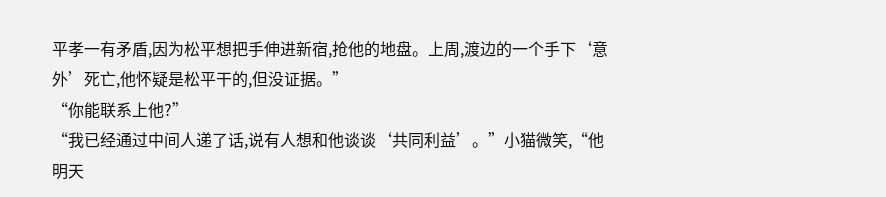平孝一有矛盾,因为松平想把手伸进新宿,抢他的地盘。上周,渡边的一个手下‘意外’死亡,他怀疑是松平干的,但没证据。”
“你能联系上他?”
“我已经通过中间人递了话,说有人想和他谈谈‘共同利益’。”小猫微笑,“他明天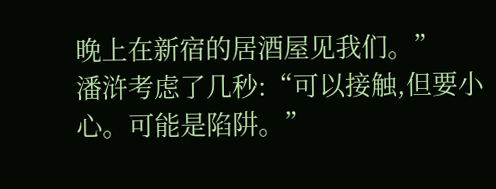晚上在新宿的居酒屋见我们。”
潘浒考虑了几秒:“可以接触,但要小心。可能是陷阱。”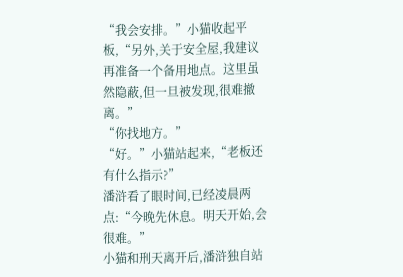“我会安排。”小猫收起平板,“另外,关于安全屋,我建议再准备一个备用地点。这里虽然隐蔽,但一旦被发现,很难撤离。”
“你找地方。”
“好。”小猫站起来,“老板还有什么指示?”
潘浒看了眼时间,已经凌晨两点:“今晚先休息。明天开始,会很难。”
小猫和刑天离开后,潘浒独自站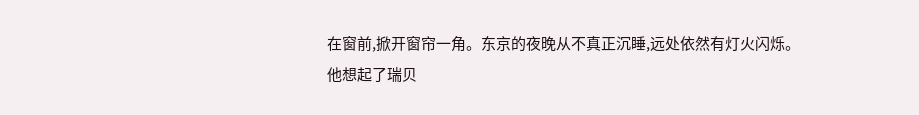在窗前,掀开窗帘一角。东京的夜晚从不真正沉睡,远处依然有灯火闪烁。
他想起了瑞贝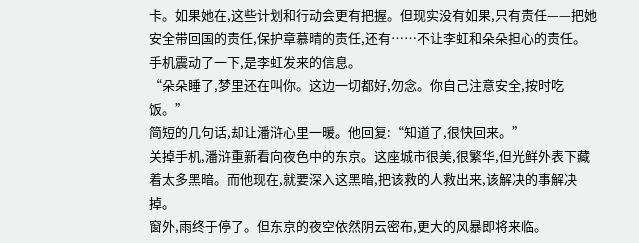卡。如果她在,这些计划和行动会更有把握。但现实没有如果,只有责任——把她安全带回国的责任,保护章慕晴的责任,还有……不让李虹和朵朵担心的责任。
手机震动了一下,是李虹发来的信息。
“朵朵睡了,梦里还在叫你。这边一切都好,勿念。你自己注意安全,按时吃饭。”
简短的几句话,却让潘浒心里一暖。他回复:“知道了,很快回来。”
关掉手机,潘浒重新看向夜色中的东京。这座城市很美,很繁华,但光鲜外表下藏着太多黑暗。而他现在,就要深入这黑暗,把该救的人救出来,该解决的事解决掉。
窗外,雨终于停了。但东京的夜空依然阴云密布,更大的风暴即将来临。